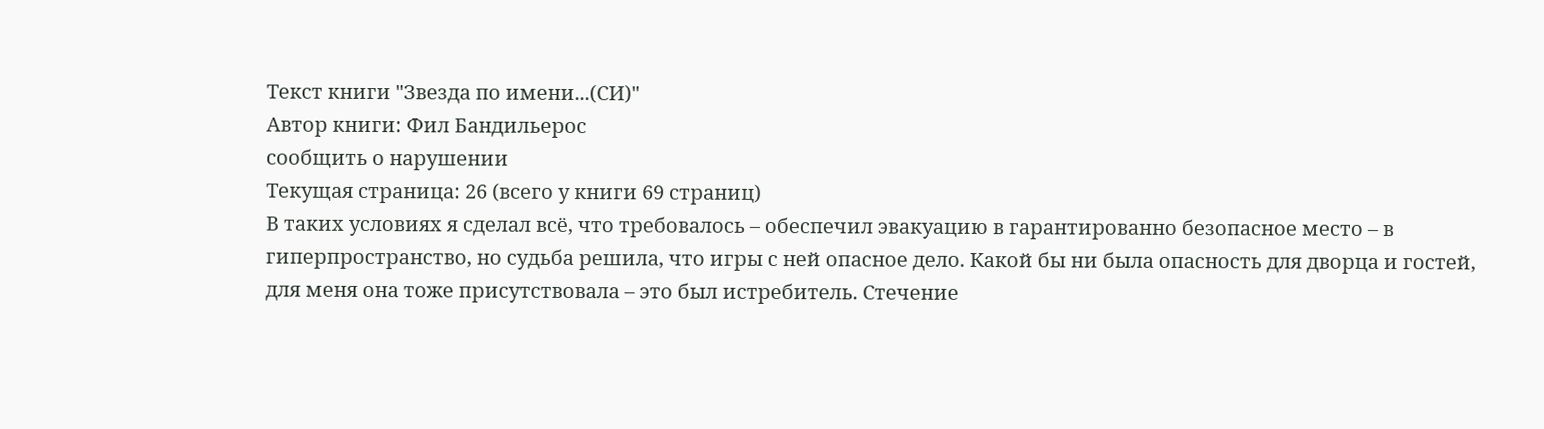Текст книги "Звезда по имени...(СИ)"
Автор книги: Фил Бандильерос
сообщить о нарушении
Текущая страница: 26 (всего у книги 69 страниц)
В таких условиях я сделал всё, что требовалось – обеспечил эвакуацию в гарантированно безопасное место – в гиперпространство, но судьба решила, что игры с ней опасное дело. Какой бы ни была опасность для дворца и гостей, для меня она тоже присутствовала – это был истребитель. Стечение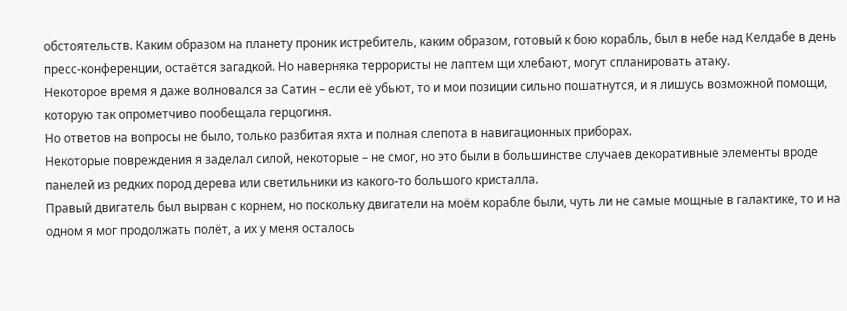обстоятельств. Каким образом на планету проник истребитель, каким образом, готовый к бою корабль, был в небе над Келдабе в день пресс-конференции, остаётся загадкой. Но наверняка террористы не лаптем щи хлебают, могут спланировать атаку.
Некоторое время я даже волновался за Сатин – если её убьют, то и мои позиции сильно пошатнутся, и я лишусь возможной помощи, которую так опрометчиво пообещала герцогиня.
Но ответов на вопросы не было, только разбитая яхта и полная слепота в навигационных приборах.
Некоторые повреждения я заделал силой, некоторые – не смог, но это были в большинстве случаев декоративные элементы вроде панелей из редких пород дерева или светильники из какого-то большого кристалла.
Правый двигатель был вырван с корнем, но поскольку двигатели на моём корабле были, чуть ли не самые мощные в галактике, то и на одном я мог продолжать полёт, а их у меня осталось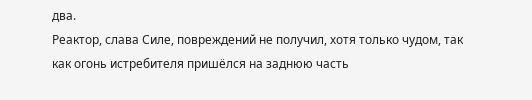два.
Реактор, слава Силе, повреждений не получил, хотя только чудом, так как огонь истребителя пришёлся на заднюю часть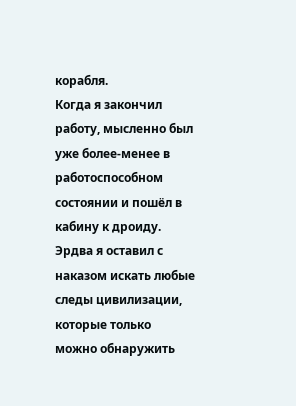корабля.
Когда я закончил работу, мысленно был уже более-менее в работоспособном состоянии и пошёл в кабину к дроиду. Эрдва я оставил с наказом искать любые следы цивилизации, которые только можно обнаружить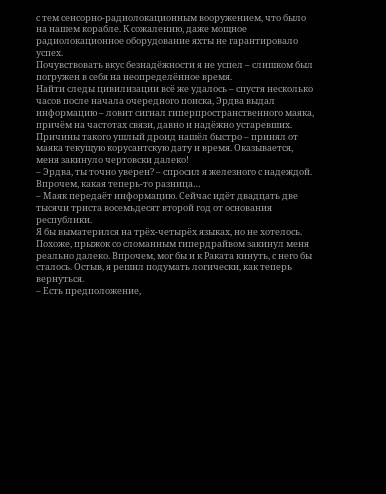с тем сенсорно-радиолокационным вооружением, что было на нашем корабле. К сожалению, даже мощное радиолокационное оборудование яхты не гарантировало успех.
Почувствовать вкус безнадёжности я не успел – слишком был погружен в себя на неопределённое время.
Найти следы цивилизации всё же удалось – спустя несколько часов после начала очередного поиска, Эрдва выдал информацию – ловит сигнал гиперпространственного маяка, причём на частотах связи, давно и надёжно устаревших. Причины такого ушлый дроид нашёл быстро – принял от маяка текущую корусантскую дату и время. Оказывается, меня закинуло чертовски далеко!
– Эрдва, ты точно уверен? – спросил я железного с надеждой. Впрочем, какая теперь-то разница…
– Маяк передаёт информацию. Сейчас идёт двадцать две тысячи триста восемьдесят второй год от основания республики.
Я бы выматерился на трёх-четырёх языках, но не хотелось. Похоже, прыжок со сломанным гипердрайвом закинул меня реально далеко. Впрочем, мог бы и к Раката кинуть, с него бы сталось. Остыв, я решил подумать логически, как теперь вернуться.
– Есть предположение,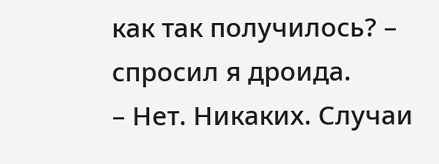как так получилось? – спросил я дроида.
– Нет. Никаких. Случаи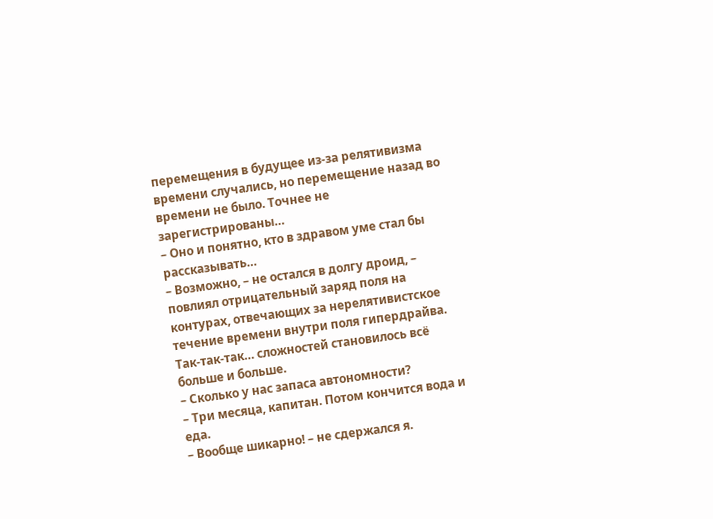перемещения в будущее из-за релятивизма времени случались, но перемещение назад во времени не было. Точнее не зарегистрированы…
– Оно и понятно, кто в здравом уме стал бы рассказывать…
– Возможно, – не остался в долгу дроид, – повлиял отрицательный заряд поля на контурах, отвечающих за нерелятивистское течение времени внутри поля гипердрайва.
Так-так-так… сложностей становилось всё больше и больше.
– Сколько у нас запаса автономности?
– Три месяца, капитан. Потом кончится вода и еда.
– Вообще шикарно! – не сдержался я.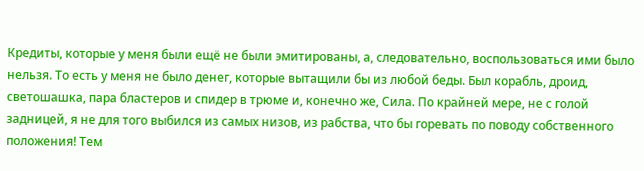Кредиты, которые у меня были ещё не были эмитированы, а, следовательно, воспользоваться ими было нельзя. То есть у меня не было денег, которые вытащили бы из любой беды. Был корабль, дроид, светошашка, пара бластеров и спидер в трюме и, конечно же, Сила. По крайней мере, не с голой задницей, я не для того выбился из самых низов, из рабства, что бы горевать по поводу собственного положения! Тем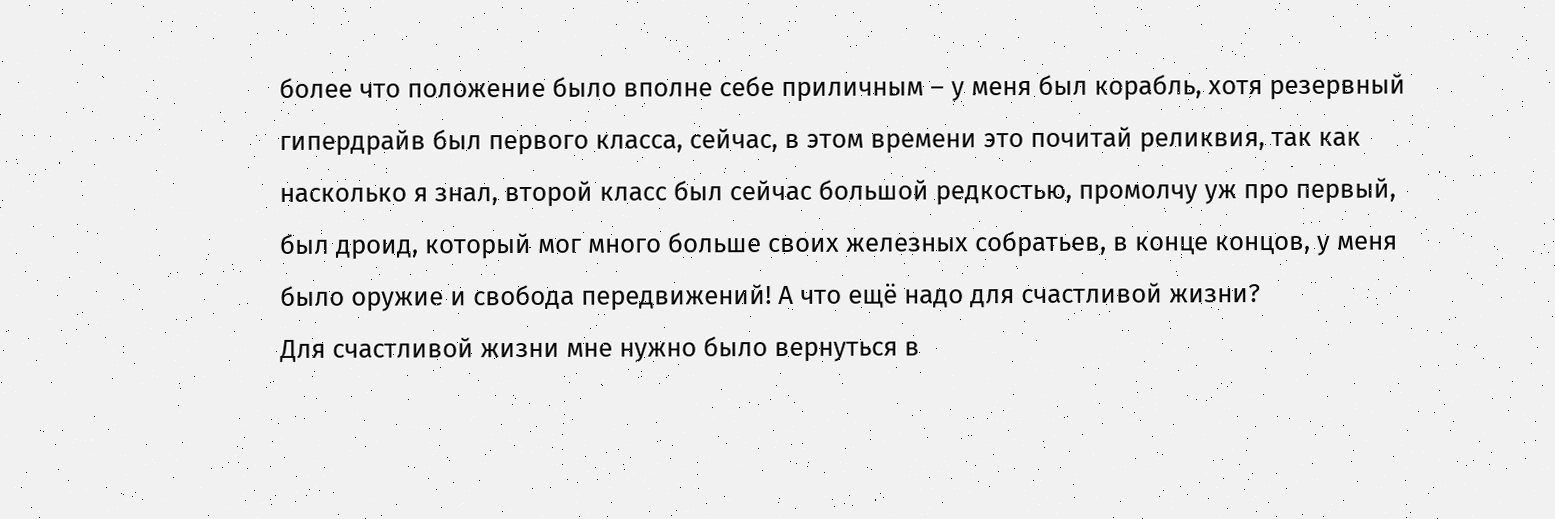более что положение было вполне себе приличным – у меня был корабль, хотя резервный гипердрайв был первого класса, сейчас, в этом времени это почитай реликвия, так как насколько я знал, второй класс был сейчас большой редкостью, промолчу уж про первый, был дроид, который мог много больше своих железных собратьев, в конце концов, у меня было оружие и свобода передвижений! А что ещё надо для счастливой жизни?
Для счастливой жизни мне нужно было вернуться в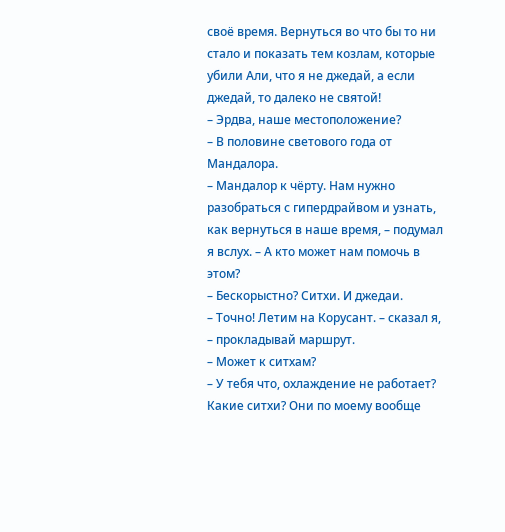своё время. Вернуться во что бы то ни стало и показать тем козлам, которые убили Али, что я не джедай, а если джедай, то далеко не святой!
– Эрдва, наше местоположение?
– В половине светового года от Мандалора.
– Мандалор к чёрту. Нам нужно разобраться с гипердрайвом и узнать, как вернуться в наше время, – подумал я вслух. – А кто может нам помочь в этом?
– Бескорыстно? Ситхи. И джедаи.
– Точно! Летим на Корусант. – сказал я, – прокладывай маршрут.
– Может к ситхам?
– У тебя что, охлаждение не работает? Какие ситхи? Они по моему вообще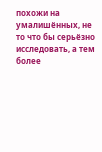похожи на умалишённых, не то что бы серьёзно исследовать, а тем более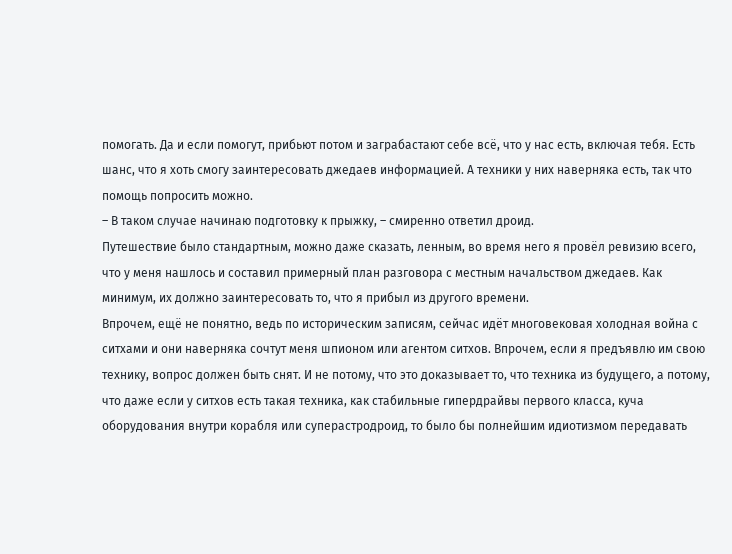помогать. Да и если помогут, прибьют потом и заграбастают себе всё, что у нас есть, включая тебя. Есть шанс, что я хоть смогу заинтересовать джедаев информацией. А техники у них наверняка есть, так что помощь попросить можно.
– В таком случае начинаю подготовку к прыжку, – смиренно ответил дроид.
Путешествие было стандартным, можно даже сказать, ленным, во время него я провёл ревизию всего, что у меня нашлось и составил примерный план разговора с местным начальством джедаев. Как минимум, их должно заинтересовать то, что я прибыл из другого времени.
Впрочем, ещё не понятно, ведь по историческим записям, сейчас идёт многовековая холодная война с ситхами и они наверняка сочтут меня шпионом или агентом ситхов. Впрочем, если я предъявлю им свою технику, вопрос должен быть снят. И не потому, что это доказывает то, что техника из будущего, а потому, что даже если у ситхов есть такая техника, как стабильные гипердрайвы первого класса, куча оборудования внутри корабля или суперастродроид, то было бы полнейшим идиотизмом передавать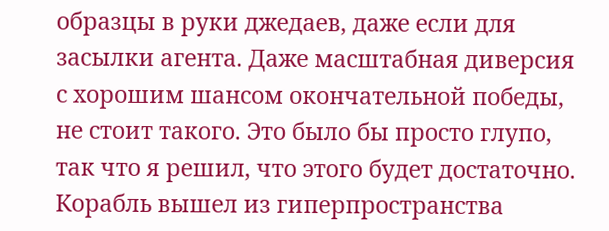образцы в руки джедаев, даже если для засылки агента. Даже масштабная диверсия с хорошим шансом окончательной победы, не стоит такого. Это было бы просто глупо, так что я решил, что этого будет достаточно.
Корабль вышел из гиперпространства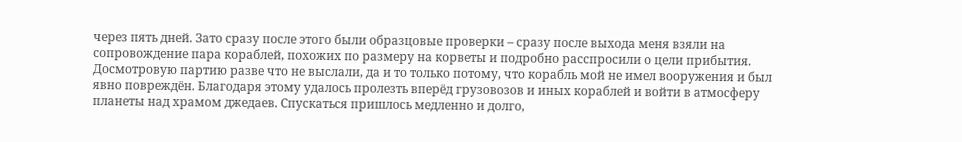через пять дней. Зато сразу после этого были образцовые проверки – сразу после выхода меня взяли на сопровождение пара кораблей, похожих по размеру на корветы и подробно расспросили о цели прибытия. Досмотровую партию разве что не выслали, да и то только потому, что корабль мой не имел вооружения и был явно повреждён. Благодаря этому удалось пролезть вперёд грузовозов и иных кораблей и войти в атмосферу планеты над храмом джедаев. Спускаться пришлось медленно и долго,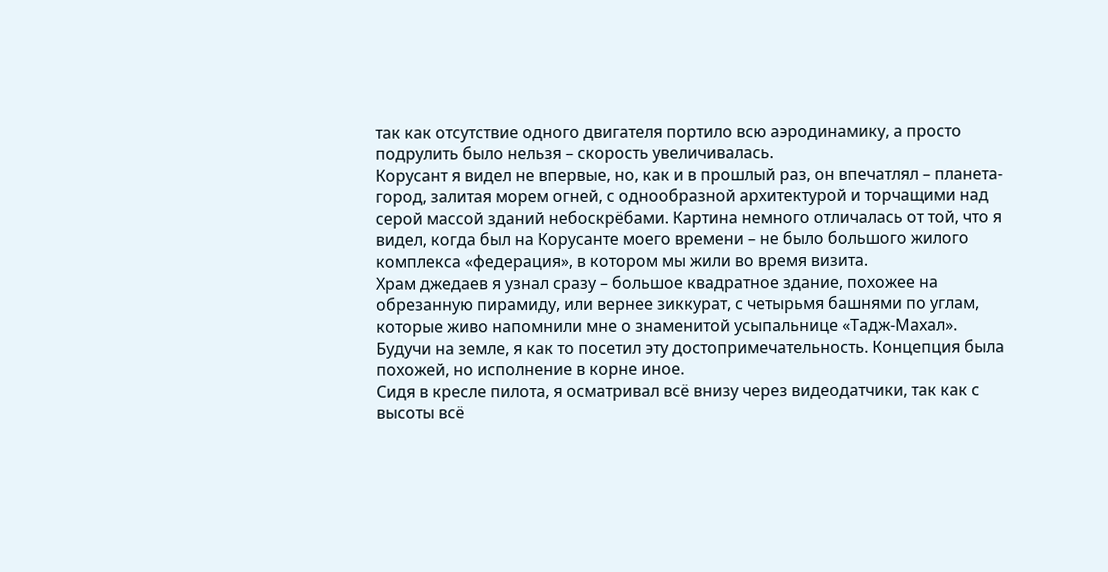так как отсутствие одного двигателя портило всю аэродинамику, а просто подрулить было нельзя – скорость увеличивалась.
Корусант я видел не впервые, но, как и в прошлый раз, он впечатлял – планета-город, залитая морем огней, с однообразной архитектурой и торчащими над серой массой зданий небоскрёбами. Картина немного отличалась от той, что я видел, когда был на Корусанте моего времени – не было большого жилого комплекса «федерация», в котором мы жили во время визита.
Храм джедаев я узнал сразу – большое квадратное здание, похожее на обрезанную пирамиду, или вернее зиккурат, с четырьмя башнями по углам, которые живо напомнили мне о знаменитой усыпальнице «Тадж-Махал». Будучи на земле, я как то посетил эту достопримечательность. Концепция была похожей, но исполнение в корне иное.
Сидя в кресле пилота, я осматривал всё внизу через видеодатчики, так как с высоты всё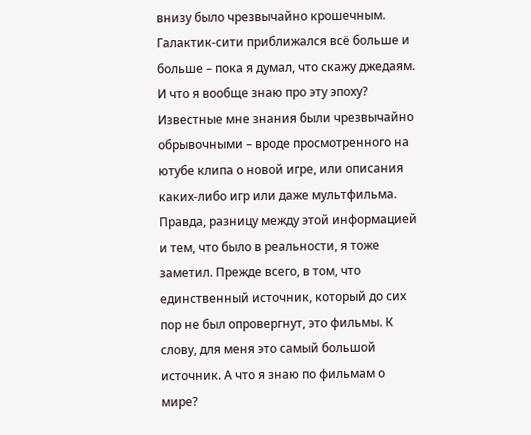внизу было чрезвычайно крошечным.
Галактик-сити приближался всё больше и больше – пока я думал, что скажу джедаям. И что я вообще знаю про эту эпоху? Известные мне знания были чрезвычайно обрывочными – вроде просмотренного на ютубе клипа о новой игре, или описания каких-либо игр или даже мультфильма.
Правда, разницу между этой информацией и тем, что было в реальности, я тоже заметил. Прежде всего, в том, что единственный источник, который до сих пор не был опровергнут, это фильмы. К слову, для меня это самый большой источник. А что я знаю по фильмам о мире?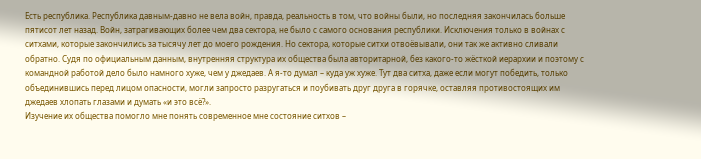Есть республика. Республика давным-давно не вела войн, правда, реальность в том, что войны были, но последняя закончилась больше пятисот лет назад. Войн, затрагивающих более чем два сектора, не было с самого основания республики. Исключения только в войнах с ситхами, которые закончились за тысячу лет до моего рождения. Но сектора, которые ситхи отвоёвывали, они так же активно сливали обратно. Судя по официальным данным, внутренняя структура их общества была авторитарной, без какого-то жёсткой иерархии и поэтому с командной работой дело было намного хуже, чем у джедаев. А я-то думал – куда уж хуже. Тут два ситха, даже если могут победить, только объединившись перед лицом опасности, могли запросто разругаться и поубивать друг друга в горячке, оставляя противостоящих им джедаев хлопать глазами и думать «и это всё?».
Изучение их общества помогло мне понять современное мне состояние ситхов –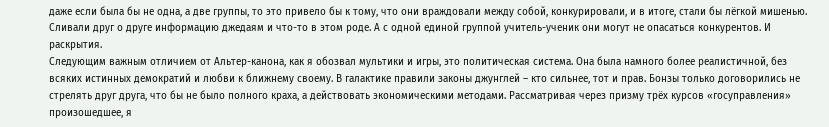даже если была бы не одна, а две группы, то это привело бы к тому, что они враждовали между собой, конкурировали, и в итоге, стали бы лёгкой мишенью. Сливали друг о друге информацию джедаям и что-то в этом роде. А с одной единой группой учитель-ученик они могут не опасаться конкурентов. И раскрытия.
Следующим важным отличием от Альтер-канона, как я обозвал мультики и игры, это политическая система. Она была намного более реалистичной, без всяких истинных демократий и любви к ближнему своему. В галактике правили законы джунглей – кто сильнее, тот и прав. Бонзы только договорились не стрелять друг друга, что бы не было полного краха, а действовать экономическими методами. Рассматривая через призму трёх курсов «госуправления» произошедшее, я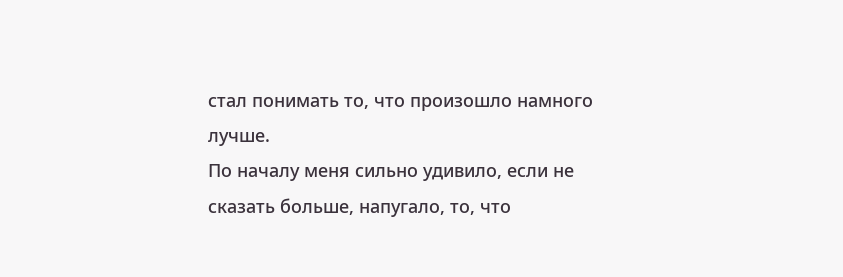стал понимать то, что произошло намного лучше.
По началу меня сильно удивило, если не сказать больше, напугало, то, что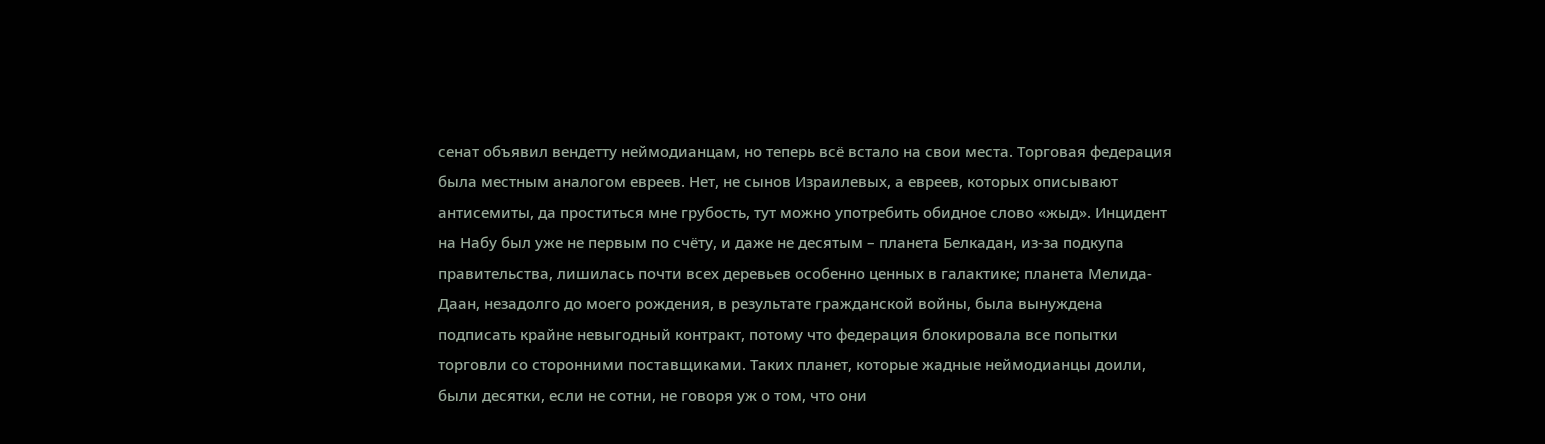сенат объявил вендетту неймодианцам, но теперь всё встало на свои места. Торговая федерация была местным аналогом евреев. Нет, не сынов Израилевых, а евреев, которых описывают антисемиты, да проститься мне грубость, тут можно употребить обидное слово «жыд». Инцидент на Набу был уже не первым по счёту, и даже не десятым – планета Белкадан, из-за подкупа правительства, лишилась почти всех деревьев особенно ценных в галактике; планета Мелида-Даан, незадолго до моего рождения, в результате гражданской войны, была вынуждена подписать крайне невыгодный контракт, потому что федерация блокировала все попытки торговли со сторонними поставщиками. Таких планет, которые жадные неймодианцы доили, были десятки, если не сотни, не говоря уж о том, что они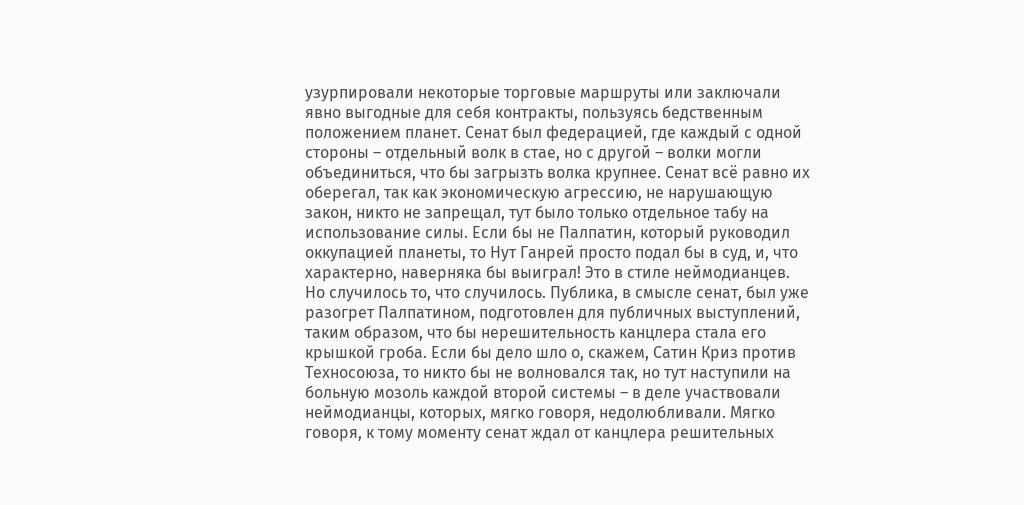узурпировали некоторые торговые маршруты или заключали явно выгодные для себя контракты, пользуясь бедственным положением планет. Сенат был федерацией, где каждый с одной стороны – отдельный волк в стае, но с другой – волки могли объединиться, что бы загрызть волка крупнее. Сенат всё равно их оберегал, так как экономическую агрессию, не нарушающую закон, никто не запрещал, тут было только отдельное табу на использование силы. Если бы не Палпатин, который руководил оккупацией планеты, то Нут Ганрей просто подал бы в суд, и, что характерно, наверняка бы выиграл! Это в стиле неймодианцев. Но случилось то, что случилось. Публика, в смысле сенат, был уже разогрет Палпатином, подготовлен для публичных выступлений, таким образом, что бы нерешительность канцлера стала его крышкой гроба. Если бы дело шло о, скажем, Сатин Криз против Техносоюза, то никто бы не волновался так, но тут наступили на больную мозоль каждой второй системы – в деле участвовали неймодианцы, которых, мягко говоря, недолюбливали. Мягко говоря, к тому моменту сенат ждал от канцлера решительных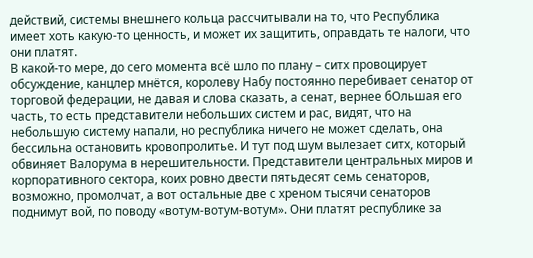действий, системы внешнего кольца рассчитывали на то, что Республика имеет хоть какую-то ценность, и может их защитить, оправдать те налоги, что они платят.
В какой-то мере, до сего момента всё шло по плану – ситх провоцирует обсуждение, канцлер мнётся, королеву Набу постоянно перебивает сенатор от торговой федерации, не давая и слова сказать, а сенат, вернее бОльшая его часть, то есть представители небольших систем и рас, видят, что на небольшую систему напали, но республика ничего не может сделать, она бессильна остановить кровопролитье. И тут под шум вылезает ситх, который обвиняет Валорума в нерешительности. Представители центральных миров и корпоративного сектора, коих ровно двести пятьдесят семь сенаторов, возможно, промолчат, а вот остальные две с хреном тысячи сенаторов поднимут вой, по поводу «вотум-вотум-вотум». Они платят республике за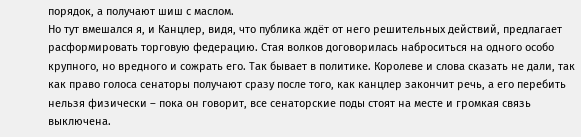порядок, а получают шиш с маслом.
Но тут вмешался я, и Канцлер, видя, что публика ждёт от него решительных действий, предлагает расформировать торговую федерацию. Стая волков договорилась наброситься на одного особо крупного, но вредного и сожрать его. Так бывает в политике. Королеве и слова сказать не дали, так как право голоса сенаторы получают сразу после того, как канцлер закончит речь, а его перебить нельзя физически – пока он говорит, все сенаторские поды стоят на месте и громкая связь выключена.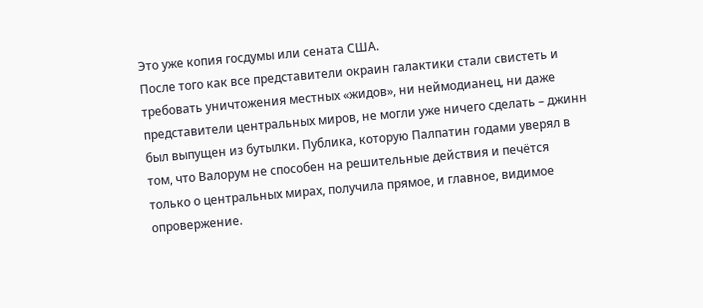Это уже копия госдумы или сената США.
После того как все представители окраин галактики стали свистеть и требовать уничтожения местных «жидов», ни неймодианец, ни даже представители центральных миров, не могли уже ничего сделать – джинн был выпущен из бутылки. Публика, которую Палпатин годами уверял в том, что Валорум не способен на решительные действия и печётся только о центральных мирах, получила прямое, и главное, видимое опровержение.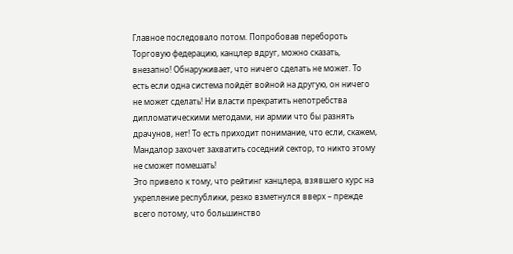Главное последовало потом. Попробовав перебороть Торговую федерацию, канцлер вдруг, можно сказать, внезапно! Обнаруживает, что ничего сделать не может. То есть если одна система пойдёт войной на другую, он ничего не может сделать! Ни власти прекратить непотребства дипломатическими методами, ни армии что бы разнять драчунов, нет! То есть приходит понимание, что если, скажем, Мандалор захочет захватить соседний сектор, то никто этому не сможет помешать!
Это привело к тому, что рейтинг канцлера, взявшего курс на укрепление республики, резко взметнулся вверх – прежде всего потому, что большинство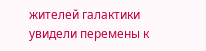жителей галактики увидели перемены к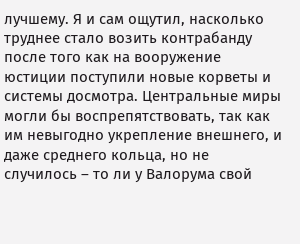лучшему. Я и сам ощутил, насколько труднее стало возить контрабанду после того как на вооружение юстиции поступили новые корветы и системы досмотра. Центральные миры могли бы воспрепятствовать, так как им невыгодно укрепление внешнего, и даже среднего кольца, но не случилось – то ли у Валорума свой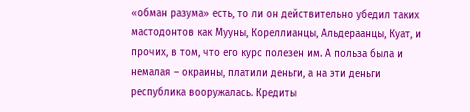«обман разума» есть, то ли он действительно убедил таких мастодонтов как Мууны, Кореллианцы, Альдераанцы, Куат, и прочих, в том, что его курс полезен им. А польза была и немалая – окраины, платили деньги, а на эти деньги республика вооружалась. Кредиты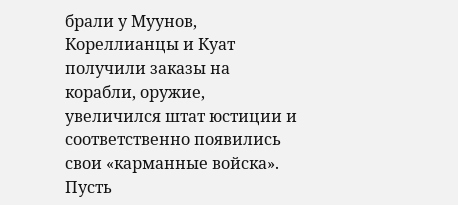брали у Муунов, Кореллианцы и Куат получили заказы на корабли, оружие, увеличился штат юстиции и соответственно появились свои «карманные войска». Пусть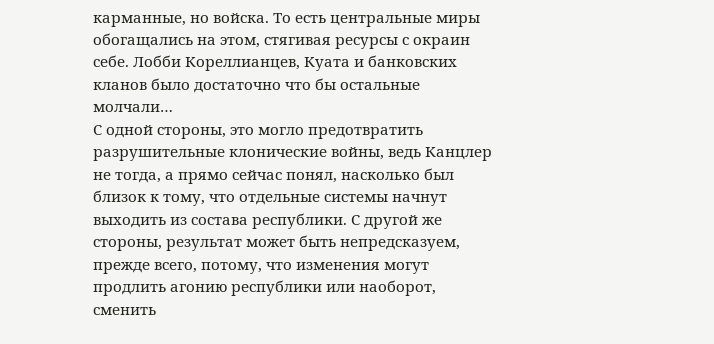карманные, но войска. То есть центральные миры обогащались на этом, стягивая ресурсы с окраин себе. Лобби Кореллианцев, Куата и банковских кланов было достаточно что бы остальные молчали…
С одной стороны, это могло предотвратить разрушительные клонические войны, ведь Канцлер не тогда, а прямо сейчас понял, насколько был близок к тому, что отдельные системы начнут выходить из состава республики. С другой же стороны, результат может быть непредсказуем, прежде всего, потому, что изменения могут продлить агонию республики или наоборот, сменить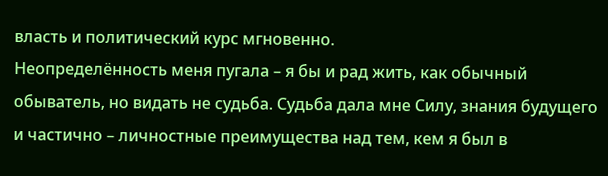власть и политический курс мгновенно.
Неопределённость меня пугала – я бы и рад жить, как обычный обыватель, но видать не судьба. Судьба дала мне Силу, знания будущего и частично – личностные преимущества над тем, кем я был в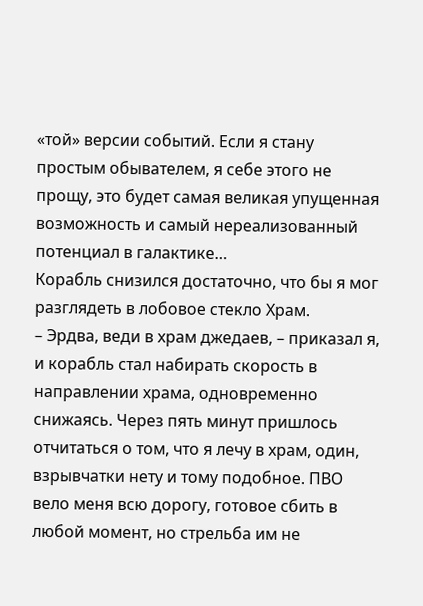«той» версии событий. Если я стану простым обывателем, я себе этого не прощу, это будет самая великая упущенная возможность и самый нереализованный потенциал в галактике…
Корабль снизился достаточно, что бы я мог разглядеть в лобовое стекло Храм.
– Эрдва, веди в храм джедаев, – приказал я, и корабль стал набирать скорость в направлении храма, одновременно снижаясь. Через пять минут пришлось отчитаться о том, что я лечу в храм, один, взрывчатки нету и тому подобное. ПВО вело меня всю дорогу, готовое сбить в любой момент, но стрельба им не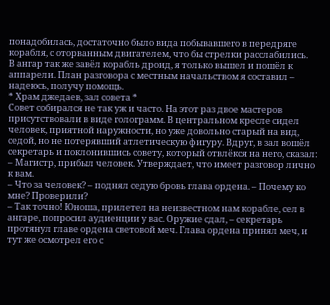понадобилась, достаточно было вида побывавшего в передряге корабля, с оторванным двигателем, что бы стрелки расслабились.
В ангар так же завёл корабль дроид, я только вышел и пошёл к аппарели. План разговора с местным начальством я составил – надеюсь, получу помощь.
* Храм джедаев, зал совета *
Совет собирался не так уж и часто. На этот раз двое мастеров присутствовали в виде голограмм. В центральном кресле сидел человек, приятной наружности, но уже довольно старый на вид, седой, но не потерявший атлетическую фигуру. Вдруг, в зал вошёл секретарь и поклонившись совету, который отвлёкся на него, сказал:
– Магистр, прибыл человек. Утверждает, что имеет разговор лично к вам.
– Что за человек? – поднял седую бровь глава ордена. – Почему ко мне? Проверили?
– Так точно! Юноша, прилетел на неизвестном нам корабле, сел в ангаре, попросил аудиенции у вас. Оружие сдал, – секретарь протянул главе ордена световой меч. Глава ордена принял меч, и тут же осмотрел его с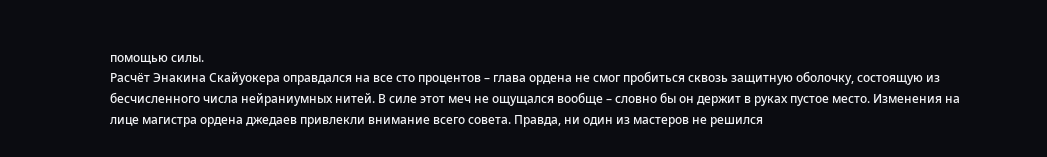помощью силы.
Расчёт Энакина Скайуокера оправдался на все сто процентов – глава ордена не смог пробиться сквозь защитную оболочку, состоящую из бесчисленного числа нейраниумных нитей. В силе этот меч не ощущался вообще – словно бы он держит в руках пустое место. Изменения на лице магистра ордена джедаев привлекли внимание всего совета. Правда, ни один из мастеров не решился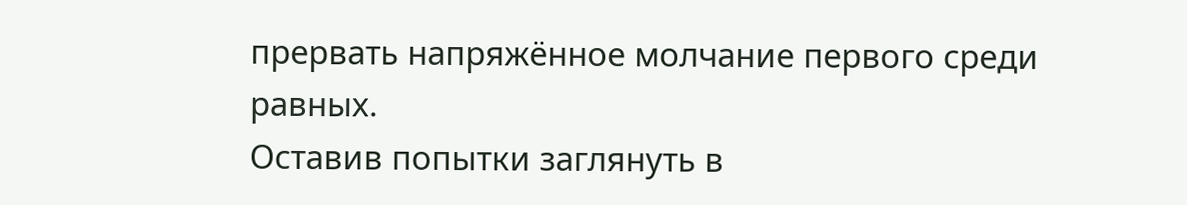прервать напряжённое молчание первого среди равных.
Оставив попытки заглянуть в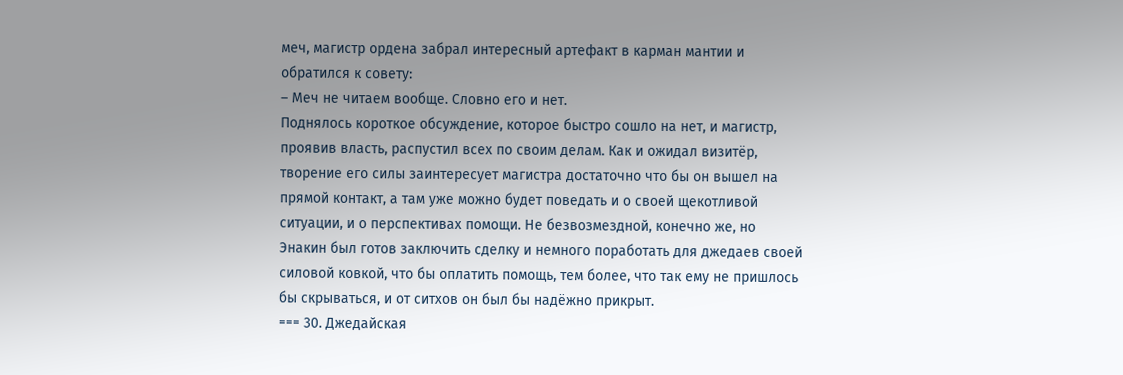меч, магистр ордена забрал интересный артефакт в карман мантии и обратился к совету:
– Меч не читаем вообще. Словно его и нет.
Поднялось короткое обсуждение, которое быстро сошло на нет, и магистр, проявив власть, распустил всех по своим делам. Как и ожидал визитёр, творение его силы заинтересует магистра достаточно что бы он вышел на прямой контакт, а там уже можно будет поведать и о своей щекотливой ситуации, и о перспективах помощи. Не безвозмездной, конечно же, но Энакин был готов заключить сделку и немного поработать для джедаев своей силовой ковкой, что бы оплатить помощь, тем более, что так ему не пришлось бы скрываться, и от ситхов он был бы надёжно прикрыт.
=== 30. Джедайская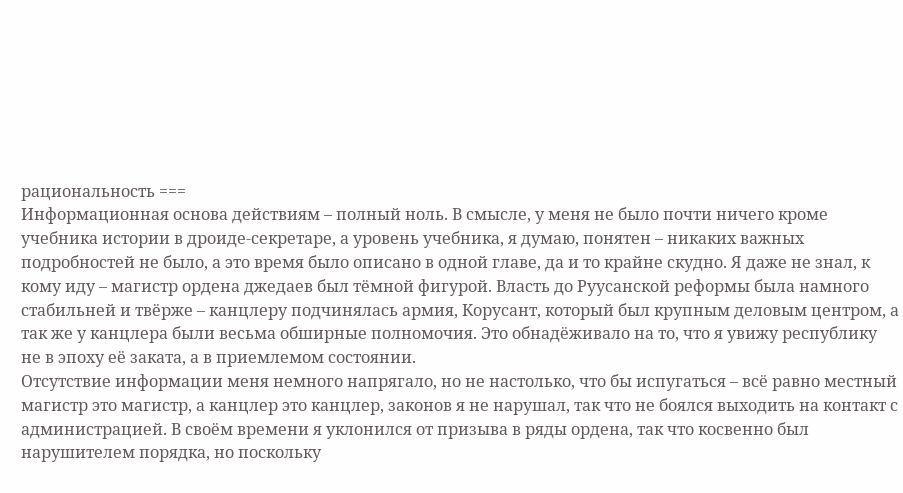рациональность ===
Информационная основа действиям – полный ноль. В смысле, у меня не было почти ничего кроме учебника истории в дроиде-секретаре, а уровень учебника, я думаю, понятен – никаких важных подробностей не было, а это время было описано в одной главе, да и то крайне скудно. Я даже не знал, к кому иду – магистр ордена джедаев был тёмной фигурой. Власть до Руусанской реформы была намного стабильней и твёрже – канцлеру подчинялась армия, Корусант, который был крупным деловым центром, а так же у канцлера были весьма обширные полномочия. Это обнадёживало на то, что я увижу республику не в эпоху её заката, а в приемлемом состоянии.
Отсутствие информации меня немного напрягало, но не настолько, что бы испугаться – всё равно местный магистр это магистр, а канцлер это канцлер, законов я не нарушал, так что не боялся выходить на контакт с администрацией. В своём времени я уклонился от призыва в ряды ордена, так что косвенно был нарушителем порядка, но поскольку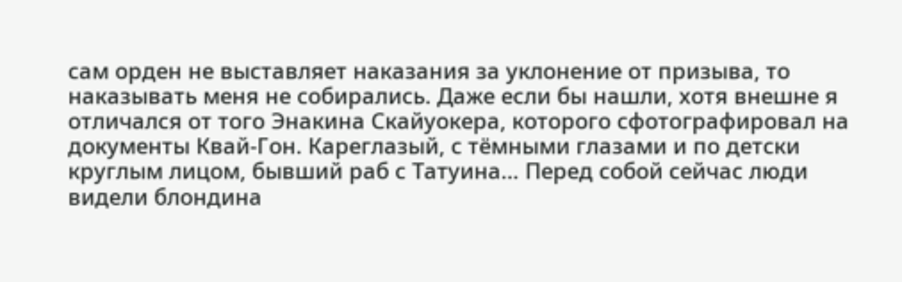сам орден не выставляет наказания за уклонение от призыва, то наказывать меня не собирались. Даже если бы нашли, хотя внешне я отличался от того Энакина Скайуокера, которого сфотографировал на документы Квай-Гон. Кареглазый, с тёмными глазами и по детски круглым лицом, бывший раб с Татуина… Перед собой сейчас люди видели блондина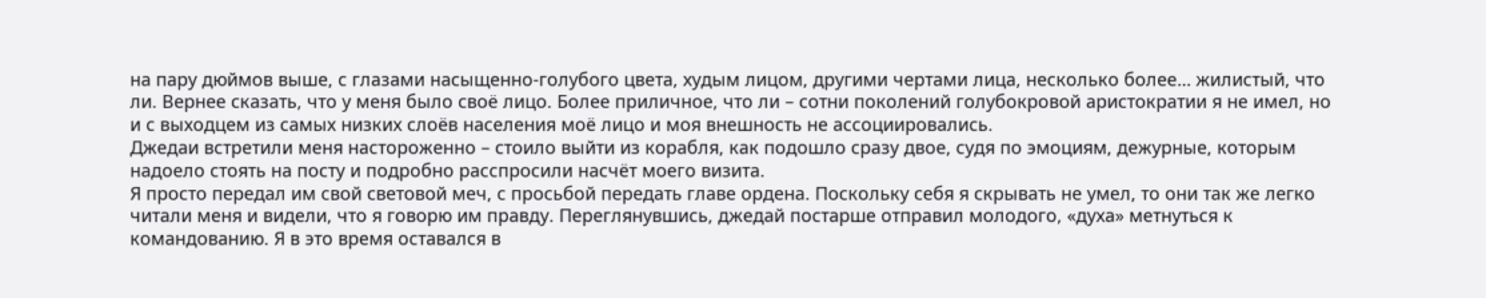на пару дюймов выше, с глазами насыщенно-голубого цвета, худым лицом, другими чертами лица, несколько более… жилистый, что ли. Вернее сказать, что у меня было своё лицо. Более приличное, что ли – сотни поколений голубокровой аристократии я не имел, но и с выходцем из самых низких слоёв населения моё лицо и моя внешность не ассоциировались.
Джедаи встретили меня настороженно – стоило выйти из корабля, как подошло сразу двое, судя по эмоциям, дежурные, которым надоело стоять на посту и подробно расспросили насчёт моего визита.
Я просто передал им свой световой меч, с просьбой передать главе ордена. Поскольку себя я скрывать не умел, то они так же легко читали меня и видели, что я говорю им правду. Переглянувшись, джедай постарше отправил молодого, «духа» метнуться к командованию. Я в это время оставался в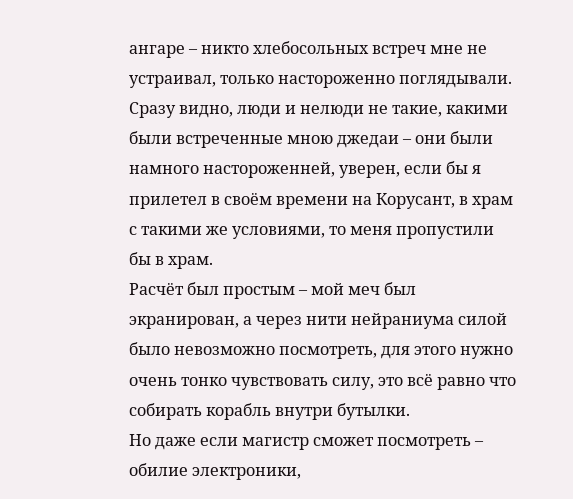ангаре – никто хлебосольных встреч мне не устраивал, только настороженно поглядывали. Сразу видно, люди и нелюди не такие, какими были встреченные мною джедаи – они были намного настороженней, уверен, если бы я прилетел в своём времени на Корусант, в храм с такими же условиями, то меня пропустили бы в храм.
Расчёт был простым – мой меч был экранирован, а через нити нейраниума силой было невозможно посмотреть, для этого нужно очень тонко чувствовать силу, это всё равно что собирать корабль внутри бутылки.
Но даже если магистр сможет посмотреть – обилие электроники,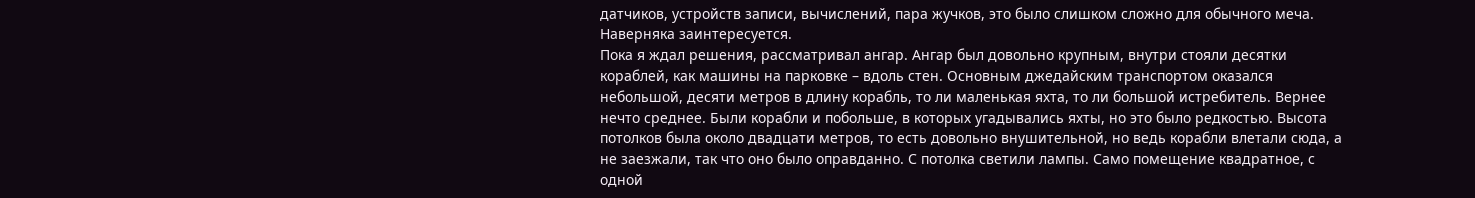датчиков, устройств записи, вычислений, пара жучков, это было слишком сложно для обычного меча. Наверняка заинтересуется.
Пока я ждал решения, рассматривал ангар. Ангар был довольно крупным, внутри стояли десятки кораблей, как машины на парковке – вдоль стен. Основным джедайским транспортом оказался небольшой, десяти метров в длину корабль, то ли маленькая яхта, то ли большой истребитель. Вернее нечто среднее. Были корабли и побольше, в которых угадывались яхты, но это было редкостью. Высота потолков была около двадцати метров, то есть довольно внушительной, но ведь корабли влетали сюда, а не заезжали, так что оно было оправданно. С потолка светили лампы. Само помещение квадратное, с одной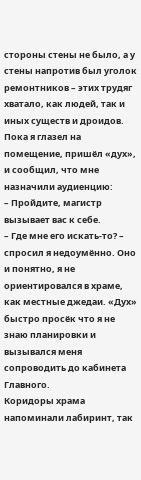стороны стены не было, а у стены напротив был уголок ремонтников – этих трудяг хватало, как людей, так и иных существ и дроидов.
Пока я глазел на помещение, пришёл «дух», и сообщил, что мне назначили аудиенцию:
– Пройдите, магистр вызывает вас к себе.
– Где мне его искать-то? – спросил я недоумённо. Оно и понятно, я не ориентировался в храме, как местные джедаи. «Дух» быстро просёк что я не знаю планировки и вызывался меня сопроводить до кабинета Главного.
Коридоры храма напоминали лабиринт, так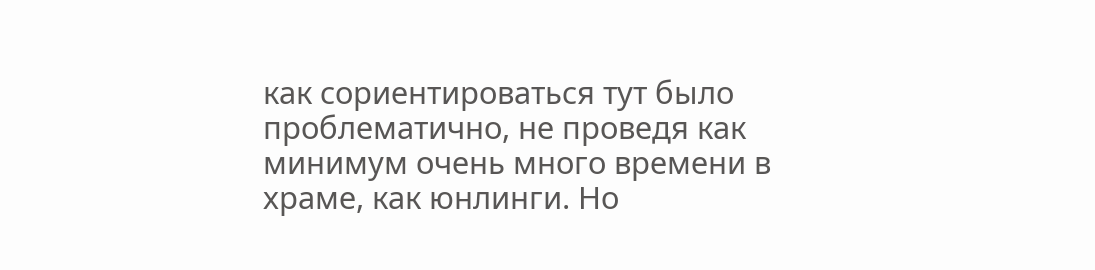как сориентироваться тут было проблематично, не проведя как минимум очень много времени в храме, как юнлинги. Но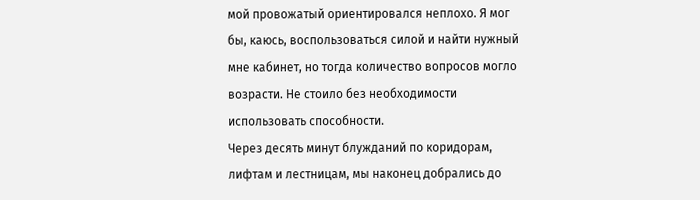мой провожатый ориентировался неплохо. Я мог бы, каюсь, воспользоваться силой и найти нужный мне кабинет, но тогда количество вопросов могло возрасти. Не стоило без необходимости использовать способности.
Через десять минут блужданий по коридорам, лифтам и лестницам, мы наконец добрались до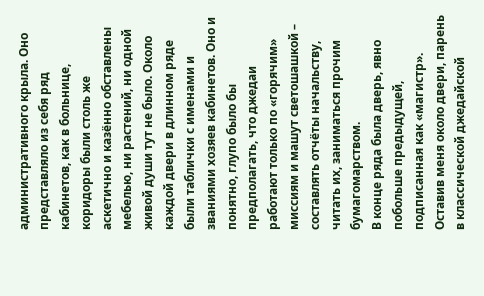административного крыла. Оно представляло из себя ряд кабинетов, как в больнице, коридоры были столь же аскетично и казённо обставлены мебелью, ни растений, ни одной живой души тут не было. Около каждой двери в длинном ряде были таблички с именами и званиями хозяев кабинетов. Оно и понятно, глупо было бы предполагать, что джедаи работают только по «горячим» миссиям и машут светошашкой – составлять отчёты начальству, читать их, заниматься прочим бумагомарством.
В конце ряда была дверь, явно побольше предыдущей, подписанная как «магистр».
Оставив меня около двери, парень в классической джедайской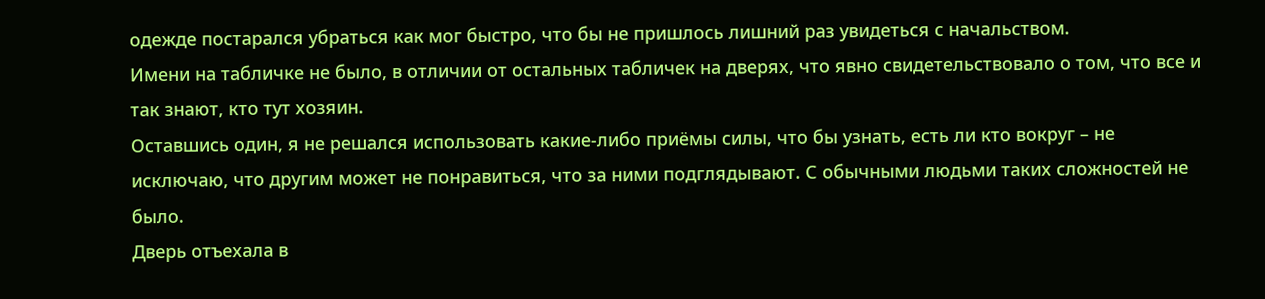одежде постарался убраться как мог быстро, что бы не пришлось лишний раз увидеться с начальством.
Имени на табличке не было, в отличии от остальных табличек на дверях, что явно свидетельствовало о том, что все и так знают, кто тут хозяин.
Оставшись один, я не решался использовать какие-либо приёмы силы, что бы узнать, есть ли кто вокруг – не исключаю, что другим может не понравиться, что за ними подглядывают. С обычными людьми таких сложностей не было.
Дверь отъехала в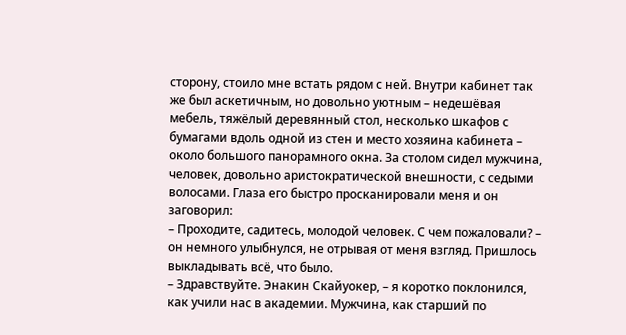сторону, стоило мне встать рядом с ней. Внутри кабинет так же был аскетичным, но довольно уютным – недешёвая мебель, тяжёлый деревянный стол, несколько шкафов с бумагами вдоль одной из стен и место хозяина кабинета – около большого панорамного окна. За столом сидел мужчина, человек, довольно аристократической внешности, с седыми волосами. Глаза его быстро просканировали меня и он заговорил:
– Проходите, садитесь, молодой человек. С чем пожаловали? – он немного улыбнулся, не отрывая от меня взгляд. Пришлось выкладывать всё, что было.
– Здравствуйте. Энакин Скайуокер, – я коротко поклонился, как учили нас в академии. Мужчина, как старший по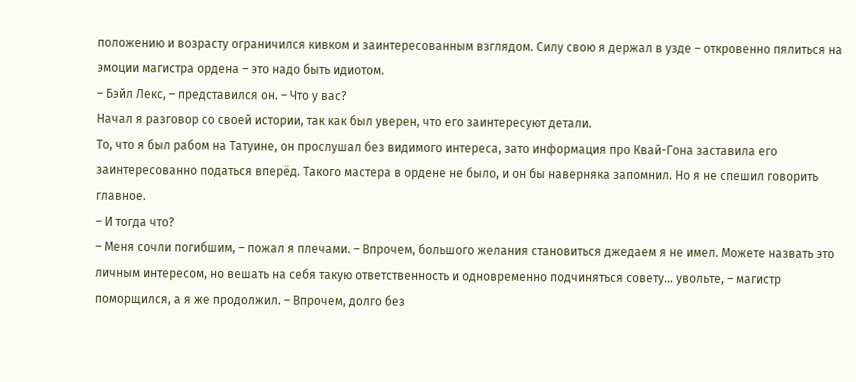положению и возрасту ограничился кивком и заинтересованным взглядом. Силу свою я держал в узде – откровенно пялиться на эмоции магистра ордена – это надо быть идиотом.
– Бэйл Лекс, – представился он. – Что у вас?
Начал я разговор со своей истории, так как был уверен, что его заинтересуют детали.
То, что я был рабом на Татуине, он прослушал без видимого интереса, зато информация про Квай-Гона заставила его заинтересованно податься вперёд. Такого мастера в ордене не было, и он бы наверняка запомнил. Но я не спешил говорить главное.
– И тогда что?
– Меня сочли погибшим, – пожал я плечами. – Впрочем, большого желания становиться джедаем я не имел. Можете назвать это личным интересом, но вешать на себя такую ответственность и одновременно подчиняться совету… увольте, – магистр поморщился, а я же продолжил. – Впрочем, долго без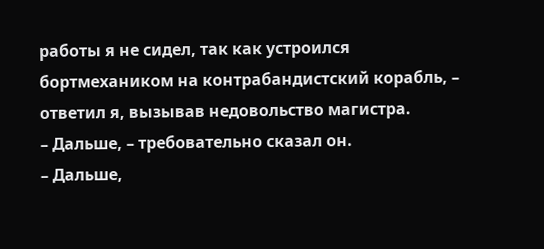работы я не сидел, так как устроился бортмехаником на контрабандистский корабль, – ответил я, вызывав недовольство магистра.
– Дальше, – требовательно сказал он.
– Дальше,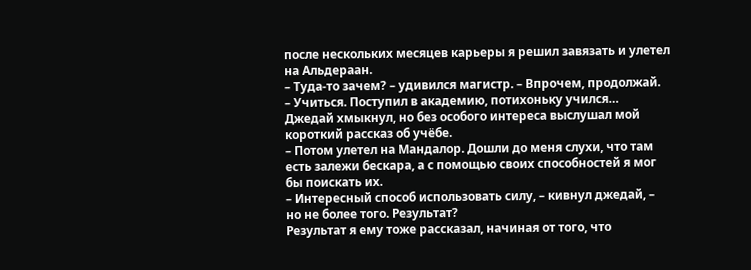после нескольких месяцев карьеры я решил завязать и улетел на Альдераан.
– Туда-то зачем? – удивился магистр. – Впрочем, продолжай.
– Учиться. Поступил в академию, потихоньку учился…
Джедай хмыкнул, но без особого интереса выслушал мой короткий рассказ об учёбе.
– Потом улетел на Мандалор. Дошли до меня слухи, что там есть залежи бескара, а с помощью своих способностей я мог бы поискать их.
– Интересный способ использовать силу, – кивнул джедай, – но не более того. Результат?
Результат я ему тоже рассказал, начиная от того, что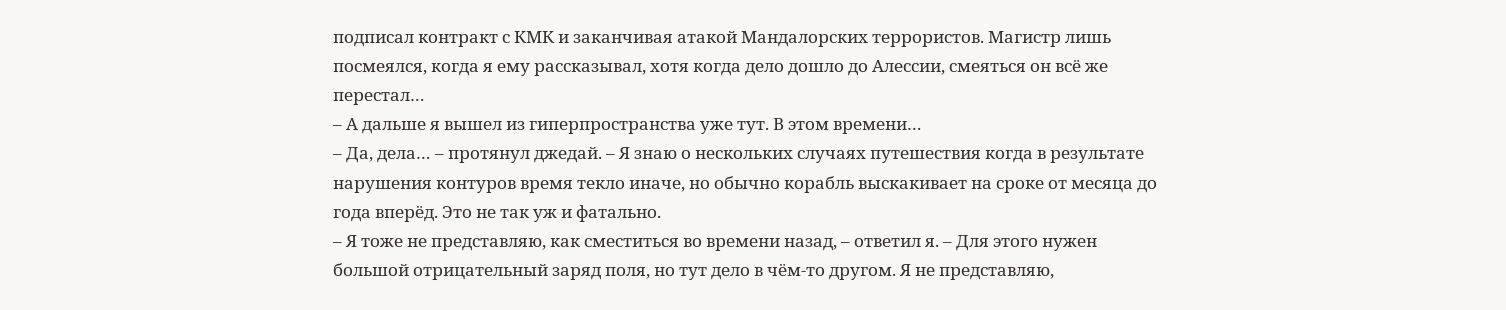подписал контракт с КМК и заканчивая атакой Мандалорских террористов. Магистр лишь посмеялся, когда я ему рассказывал, хотя когда дело дошло до Алессии, смеяться он всё же перестал…
– А дальше я вышел из гиперпространства уже тут. В этом времени…
– Да, дела… – протянул джедай. – Я знаю о нескольких случаях путешествия когда в результате нарушения контуров время текло иначе, но обычно корабль выскакивает на сроке от месяца до года вперёд. Это не так уж и фатально.
– Я тоже не представляю, как сместиться во времени назад, – ответил я. – Для этого нужен большой отрицательный заряд поля, но тут дело в чём-то другом. Я не представляю,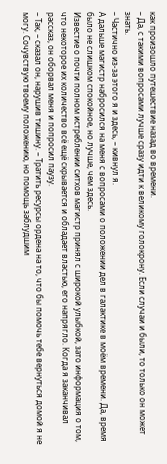как произошло путешествие назад во времени.
– Да, с такими вопросами лучше сразу идти к великому голокрону. Если случаи и были, то только он может знать.
– Частично из-за этого я и здесь, – кивнул я.
А дальше магистр набросился на меня с вопросами о положении дел в галактике в моём времени. Да, время было не слишком спокойное, но лучше, чем здесь.
Известие о почти полном истреблении ситхов магистр принял с широкой улыбкой, зато информация о том, что некоторое их количество всё ещё скрывается и обладает властью, его напрягло. Когда я заканчивал рассказ, он оборвал меня и попросил паузу.
– Так, – сказал он, нарушив тишину. – Тратить ресурсы ордена на то, что бы помочь тебе вернуться домой я не могу. Сочувствую твоему положению, но помощь заблудшим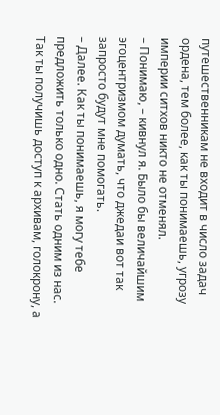путешественникам не входит в число задач ордена, тем более, как ты понимаешь, угрозу империи ситхов никто не отменял.
– Понимаю, – кивнул я. Было бы величайшим эгоцентризмом думать, что джедаи вот так запросто будут мне помогать.
– Далее. Как ты понимаешь, я могу тебе предложить только одно. Стать одним из нас. Так ты получишь доступ к архивам, голокрону, а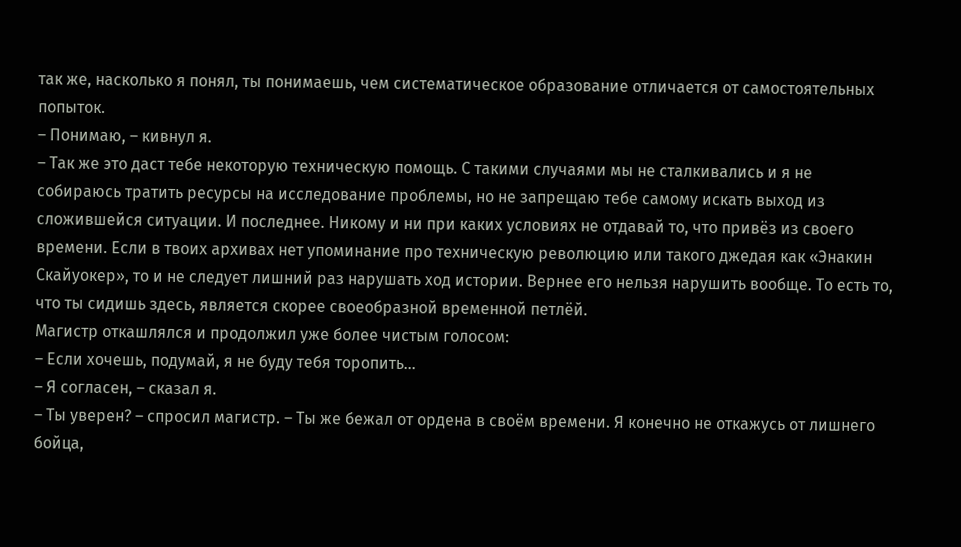так же, насколько я понял, ты понимаешь, чем систематическое образование отличается от самостоятельных попыток.
– Понимаю, – кивнул я.
– Так же это даст тебе некоторую техническую помощь. С такими случаями мы не сталкивались и я не собираюсь тратить ресурсы на исследование проблемы, но не запрещаю тебе самому искать выход из сложившейся ситуации. И последнее. Никому и ни при каких условиях не отдавай то, что привёз из своего времени. Если в твоих архивах нет упоминание про техническую революцию или такого джедая как «Энакин Скайуокер», то и не следует лишний раз нарушать ход истории. Вернее его нельзя нарушить вообще. То есть то, что ты сидишь здесь, является скорее своеобразной временной петлёй.
Магистр откашлялся и продолжил уже более чистым голосом:
– Если хочешь, подумай, я не буду тебя торопить…
– Я согласен, – сказал я.
– Ты уверен? – спросил магистр. – Ты же бежал от ордена в своём времени. Я конечно не откажусь от лишнего бойца,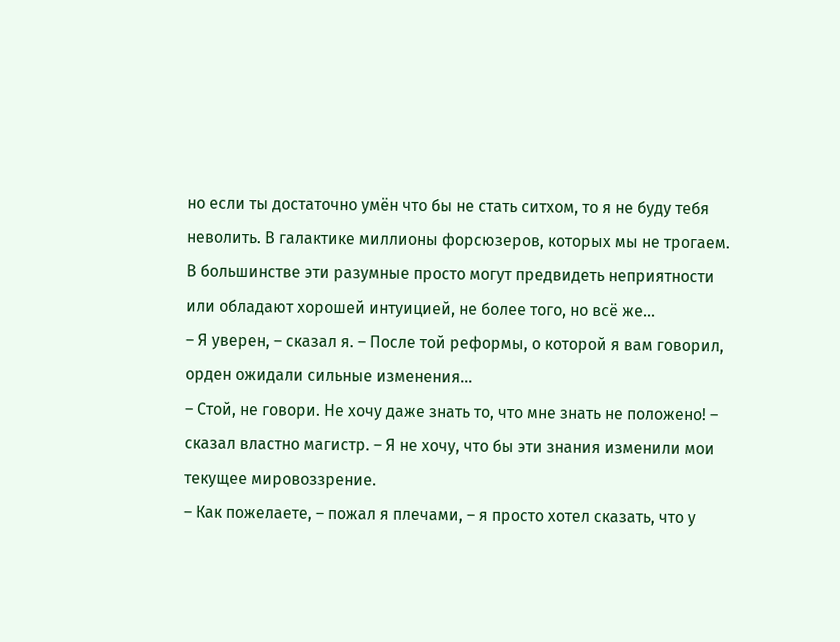но если ты достаточно умён что бы не стать ситхом, то я не буду тебя неволить. В галактике миллионы форсюзеров, которых мы не трогаем. В большинстве эти разумные просто могут предвидеть неприятности или обладают хорошей интуицией, не более того, но всё же…
– Я уверен, – сказал я. – После той реформы, о которой я вам говорил, орден ожидали сильные изменения…
– Стой, не говори. Не хочу даже знать то, что мне знать не положено! – сказал властно магистр. – Я не хочу, что бы эти знания изменили мои текущее мировоззрение.
– Как пожелаете, – пожал я плечами, – я просто хотел сказать, что у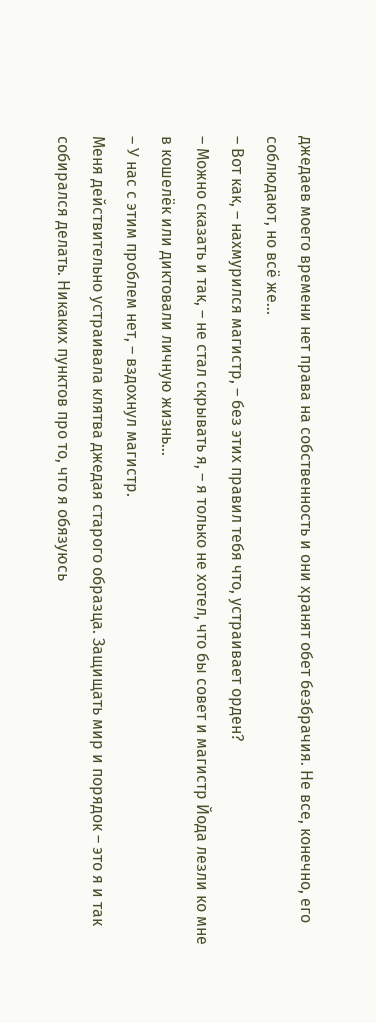джедаев моего времени нет права на собственность и они хранят обет безбрачия. Не все, конечно, его соблюдают, но всё же…
– Вот как, – нахмурился магистр, – без этих правил тебя что, устраивает орден?
– Можно сказать и так, – не стал скрывать я, – я только не хотел, что бы совет и магистр Йода лезли ко мне в кошелёк или диктовали личную жизнь…
– У нас с этим проблем нет, – вздохнул магистр.
Меня действительно устраивала клятва джедая старого образца. Защищать мир и порядок – это я и так собирался делать. Никаких пунктов про то, что я обязуюсь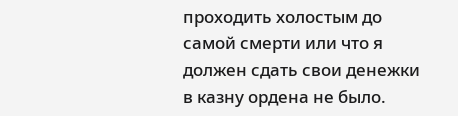проходить холостым до самой смерти или что я должен сдать свои денежки в казну ордена не было.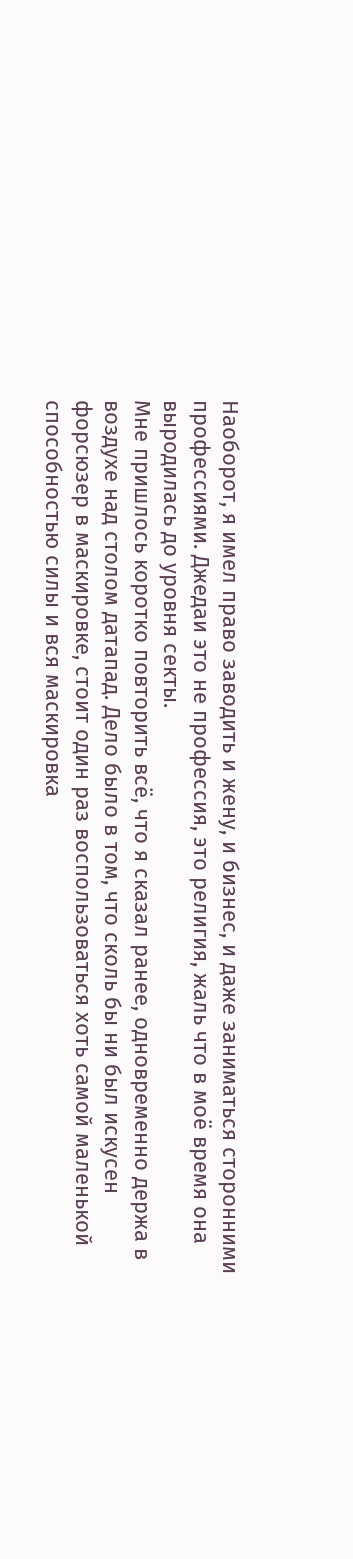Наоборот, я имел право заводить и жену, и бизнес, и даже заниматься сторонними профессиями. Джедаи это не профессия, это религия, жаль что в моё время она выродилась до уровня секты.
Мне пришлось коротко повторить всё, что я сказал ранее, одновременно держа в воздухе над столом датапад. Дело было в том, что сколь бы ни был искусен форсюзер в маскировке, стоит один раз воспользоваться хоть самой маленькой способностью силы и вся маскировка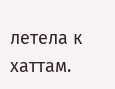летела к хаттам.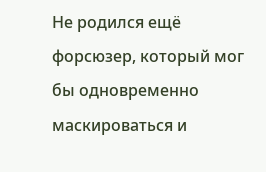Не родился ещё форсюзер, который мог бы одновременно маскироваться и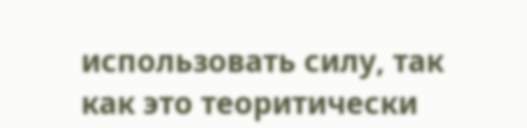использовать силу, так как это теоритически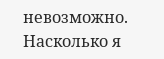невозможно. Насколько я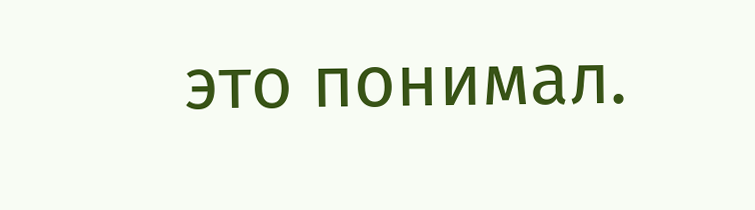это понимал.